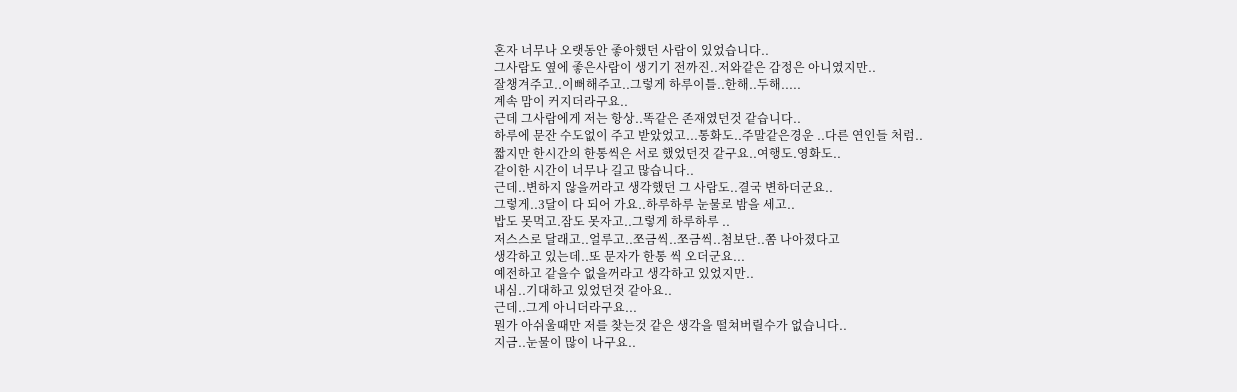혼자 너무나 오랫동안 좋아했던 사람이 있었습니다..
그사람도 옆에 좋은사람이 생기기 전까진..저와같은 감정은 아니였지만..
잘챙겨주고..이뻐해주고..그렇게 하루이틀..한해..두해.....
계속 맘이 커지더라구요..
근데 그사람에게 저는 항상..똑같은 존재였던것 같습니다..
하루에 문잔 수도없이 주고 받았었고...통화도..주말같은경운 ..다른 연인들 처럼..
짧지만 한시간의 한통씩은 서로 했었던것 같구요..여행도.영화도..
같이한 시간이 너무나 길고 많습니다..
근데..변하지 않을꺼라고 생각했던 그 사람도..결국 변하더군요..
그렇게..3달이 다 되어 가요..하루하루 눈물로 밤을 세고..
밥도 못먹고.잠도 못자고..그렇게 하루하루 ..
저스스로 달래고..얼루고..쪼금씩..쪼금씩..첨보단..쫌 나아졌다고
생각하고 있는데..또 문자가 한통 씩 오더군요...
예전하고 같을수 없을꺼라고 생각하고 있었지만..
내심..기대하고 있었던것 같아요..
근데..그게 아니더라구요...
뭔가 아쉬울때만 저를 찾는것 같은 생각을 떨쳐버릴수가 없습니다..
지금..눈물이 많이 나구요..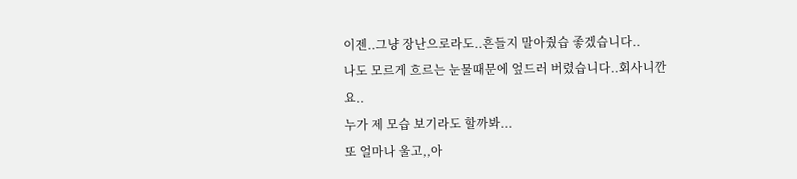이젠..그냥 장난으로라도..흔들지 말아줬습 좋겠습니다..
나도 모르게 흐르는 눈물때문에 엎드러 버렸습니다..회사니깐요..
누가 제 모습 보기라도 할까봐...
또 얼마나 울고,,아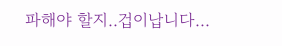파해야 할지..겁이납니다...